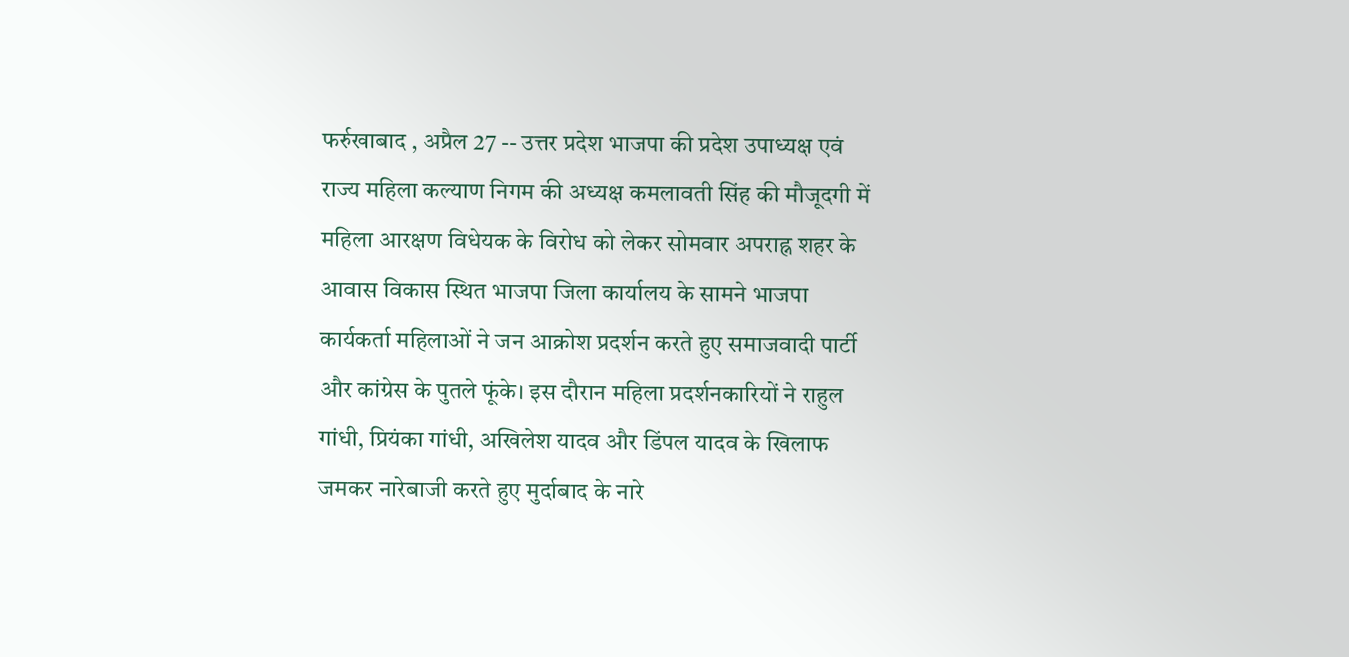फर्रुखाबाद , अप्रैल 27 -- उत्तर प्रदेश भाजपा की प्रदेश उपाध्यक्ष एवं राज्य महिला कल्याण निगम की अध्यक्ष कमलावती सिंह की मौजूदगी में महिला आरक्षण विधेयक के विरोध को लेकर सोमवार अपराह्न शहर के आवास विकास स्थित भाजपा जिला कार्यालय के सामने भाजपा कार्यकर्ता महिलाओं ने जन आक्रोश प्रदर्शन करते हुए समाजवादी पार्टी और कांग्रेस के पुतले फूंके। इस दौरान महिला प्रदर्शनकारियों ने राहुल गांधी, प्रियंका गांधी, अखिलेश यादव और डिंपल यादव के खिलाफ जमकर नारेबाजी करते हुए मुर्दाबाद के नारे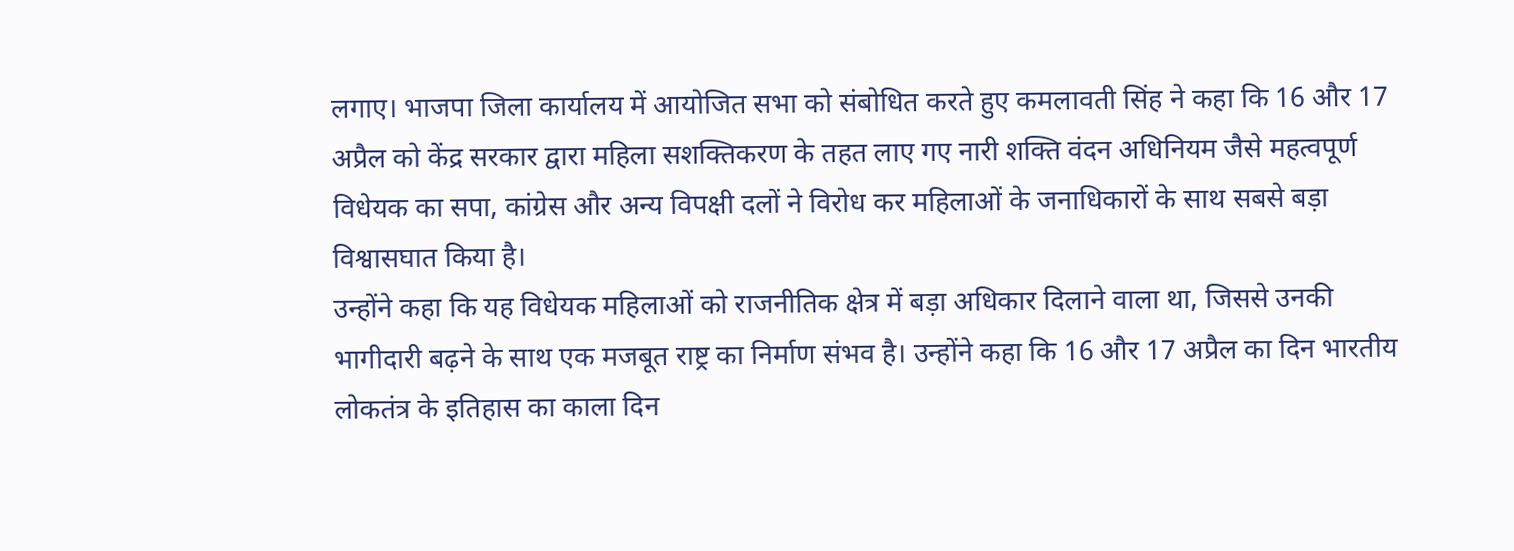लगाए। भाजपा जिला कार्यालय में आयोजित सभा को संबोधित करते हुए कमलावती सिंह ने कहा कि 16 और 17 अप्रैल को केंद्र सरकार द्वारा महिला सशक्तिकरण के तहत लाए गए नारी शक्ति वंदन अधिनियम जैसे महत्वपूर्ण विधेयक का सपा, कांग्रेस और अन्य विपक्षी दलों ने विरोध कर महिलाओं के जनाधिकारों के साथ सबसे बड़ा विश्वासघात किया है।
उन्होंने कहा कि यह विधेयक महिलाओं को राजनीतिक क्षेत्र में बड़ा अधिकार दिलाने वाला था, जिससे उनकी भागीदारी बढ़ने के साथ एक मजबूत राष्ट्र का निर्माण संभव है। उन्होंने कहा कि 16 और 17 अप्रैल का दिन भारतीय लोकतंत्र के इतिहास का काला दिन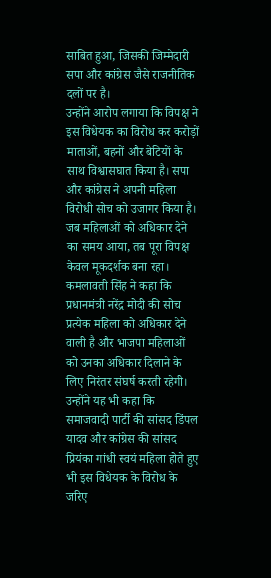साबित हुआ, जिसकी जिम्मेदारी सपा और कांग्रेस जैसे राजनीतिक दलों पर है।
उन्होंने आरोप लगाया कि विपक्ष ने इस विधेयक का विरोध कर करोड़ों माताओं, बहनों और बेटियों के साथ विश्वासघात किया है। सपा और कांग्रेस ने अपनी महिला विरोधी सोच को उजागर किया है। जब महिलाओं को अधिकार देने का समय आया, तब पूरा विपक्ष केवल मूकदर्शक बना रहा।
कमलावती सिंह ने कहा कि प्रधानमंत्री नरेंद्र मोदी की सोच प्रत्येक महिला को अधिकार देने वाली है और भाजपा महिलाओं को उनका अधिकार दिलाने के लिए निरंतर संघर्ष करती रहेगी। उन्होंने यह भी कहा कि समाजवादी पार्टी की सांसद डिंपल यादव और कांग्रेस की सांसद प्रियंका गांधी स्वयं महिला होते हुए भी इस विधेयक के विरोध के जरिए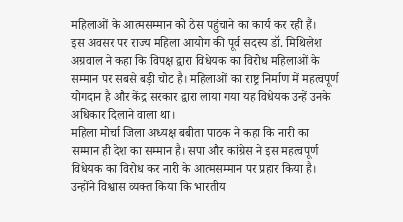महिलाओं के आत्मसम्मान को ठेस पहुंचाने का कार्य कर रही हैं।
इस अवसर पर राज्य महिला आयोग की पूर्व सदस्य डॉ. मिथिलेश अग्रवाल ने कहा कि विपक्ष द्वारा विधेयक का विरोध महिलाओं के सम्मान पर सबसे बड़ी चोट है। महिलाओं का राष्ट्र निर्माण में महत्वपूर्ण योगदान है और केंद्र सरकार द्वारा लाया गया यह विधेयक उन्हें उनके अधिकार दिलाने वाला था।
महिला मोर्चा जिला अध्यक्ष बबीता पाठक ने कहा कि नारी का सम्मान ही देश का सम्मान है। सपा और कांग्रेस ने इस महत्वपूर्ण विधेयक का विरोध कर नारी के आत्मसम्मान पर प्रहार किया है। उन्होंने विश्वास व्यक्त किया कि भारतीय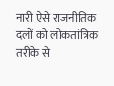नारी ऐसे राजनीतिक दलों को लोकतांत्रिक तरीके से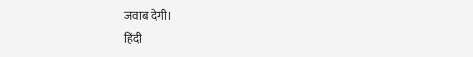जवाब देगी।
हिंदी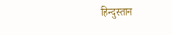हिन्दुस्तान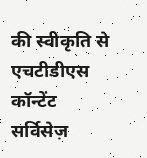की स्वीकृति से एचटीडीएस कॉन्टेंट सर्विसेज़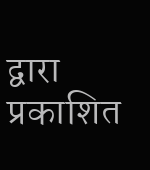द्वारा प्रकाशित